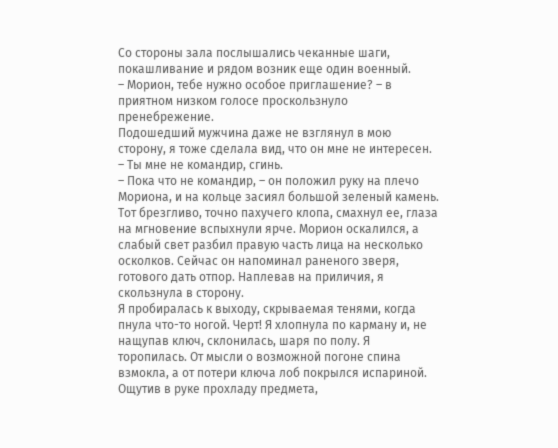Со стороны зала послышались чеканные шаги, покашливание и рядом возник еще один военный.
– Морион, тебе нужно особое приглашение? – в приятном низком голосе проскользнуло пренебрежение.
Подошедший мужчина даже не взглянул в мою сторону, я тоже сделала вид, что он мне не интересен.
– Ты мне не командир, сгинь.
– Пока что не командир, – он положил руку на плечо Мориона, и на кольце засиял большой зеленый камень.
Тот брезгливо, точно пахучего клопа, смахнул ее, глаза на мгновение вспыхнули ярче. Морион оскалился, а слабый свет разбил правую часть лица на несколько осколков. Сейчас он напоминал раненого зверя, готового дать отпор. Наплевав на приличия, я скользнула в сторону.
Я пробиралась к выходу, скрываемая тенями, когда пнула что-то ногой. Черт! Я хлопнула по карману и, не нащупав ключ, склонилась, шаря по полу. Я торопилась. От мысли о возможной погоне спина взмокла, а от потери ключа лоб покрылся испариной. Ощутив в руке прохладу предмета,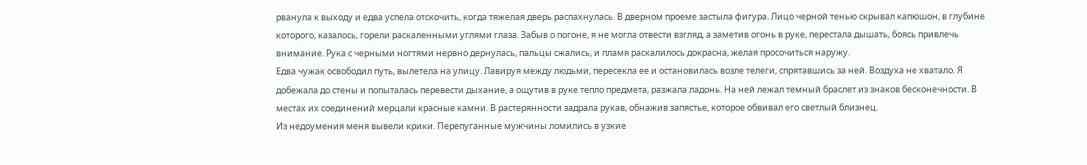рванула к выходу и едва успела отскочить, когда тяжелая дверь распахнулась. В дверном проеме застыла фигура. Лицо черной тенью скрывал капюшон, в глубине которого, казалось, горели раскаленными углями глаза. Забыв о погоне, я не могла отвести взгляд, а заметив огонь в руке, перестала дышать, боясь привлечь внимание. Рука с черными ногтями нервно дернулась, пальцы сжались, и пламя раскалилось докрасна, желая просочиться наружу.
Едва чужак освободил путь, вылетела на улицу. Лавируя между людьми, пересекла ее и остановилась возле телеги, спрятавшись за ней. Воздуха не хватало. Я добежала до стены и попыталась перевести дыхание, а ощутив в руке тепло предмета, разжала ладонь. На ней лежал темный браслет из знаков бесконечности. В местах их соединений мерцали красные камни. В растерянности задрала рукав, обнажив запястье, которое обвивал его светлый близнец.
Из недоумения меня вывели крики. Перепуганные мужчины ломились в узкие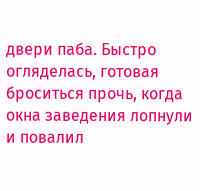двери паба. Быстро огляделась, готовая броситься прочь, когда окна заведения лопнули и повалил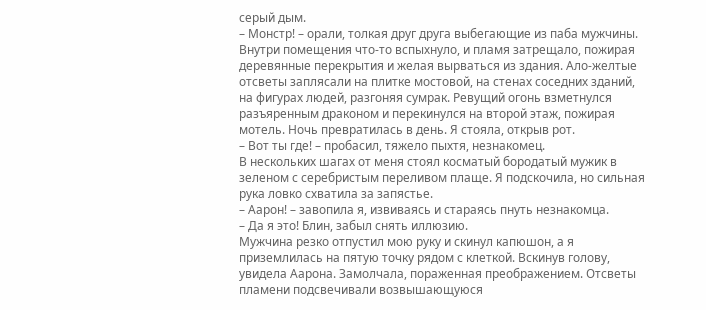серый дым.
– Монстр! – орали, толкая друг друга выбегающие из паба мужчины.
Внутри помещения что-то вспыхнуло, и пламя затрещало, пожирая деревянные перекрытия и желая вырваться из здания. Ало-желтые отсветы заплясали на плитке мостовой, на стенах соседних зданий, на фигурах людей, разгоняя сумрак. Ревущий огонь взметнулся разъяренным драконом и перекинулся на второй этаж, пожирая мотель. Ночь превратилась в день. Я стояла, открыв рот.
– Вот ты где! – пробасил, тяжело пыхтя, незнакомец.
В нескольких шагах от меня стоял косматый бородатый мужик в зеленом с серебристым переливом плаще. Я подскочила, но сильная рука ловко схватила за запястье.
– Аарон! – завопила я, извиваясь и стараясь пнуть незнакомца.
– Да я это! Блин, забыл снять иллюзию.
Мужчина резко отпустил мою руку и скинул капюшон, а я приземлилась на пятую точку рядом с клеткой. Вскинув голову, увидела Аарона. Замолчала, пораженная преображением. Отсветы пламени подсвечивали возвышающуюся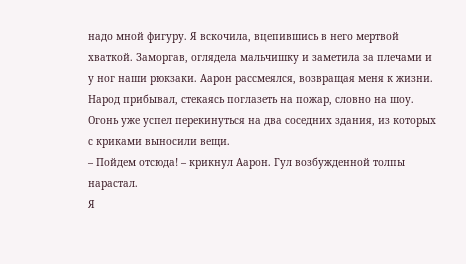надо мной фигуру. Я вскочила, вцепившись в него мертвой хваткой. Заморгав, оглядела мальчишку и заметила за плечами и у ног наши рюкзаки. Аарон рассмеялся, возвращая меня к жизни.
Народ прибывал, стекаясь поглазеть на пожар, словно на шоу. Огонь уже успел перекинуться на два соседних здания, из которых с криками выносили вещи.
– Пойдем отсюда! – крикнул Аарон. Гул возбужденной толпы нарастал.
Я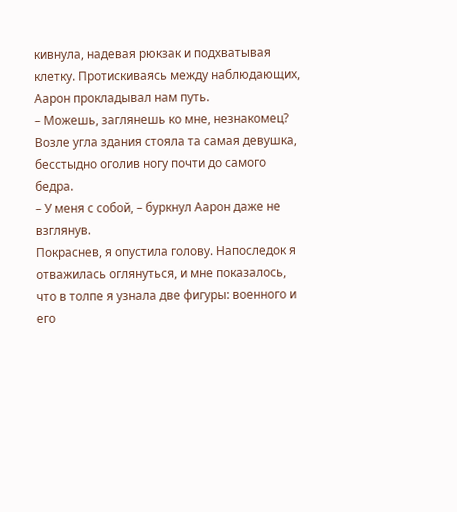кивнула, надевая рюкзак и подхватывая клетку. Протискиваясь между наблюдающих, Аарон прокладывал нам путь.
– Можешь, заглянешь ко мне, незнакомец?
Возле угла здания стояла та самая девушка, бесстыдно оголив ногу почти до самого бедра.
– У меня с собой, – буркнул Аарон даже не взглянув.
Покраснев, я опустила голову. Напоследок я отважилась оглянуться, и мне показалось, что в толпе я узнала две фигуры: военного и его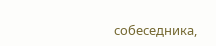собеседника,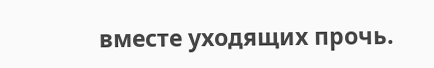вместе уходящих прочь.